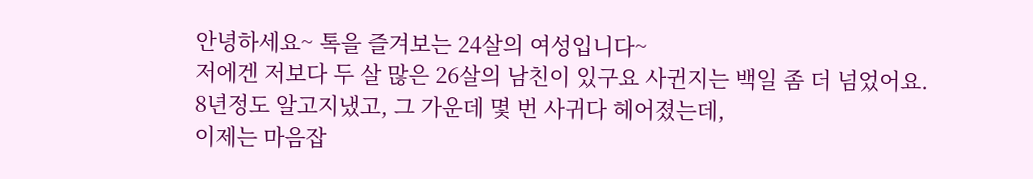안녕하세요~ 톡을 즐겨보는 24살의 여성입니다~
저에겐 저보다 두 살 많은 26살의 남친이 있구요 사귄지는 백일 좀 더 넘었어요.
8년정도 알고지냈고, 그 가운데 몇 번 사귀다 헤어졌는데,
이제는 마음잡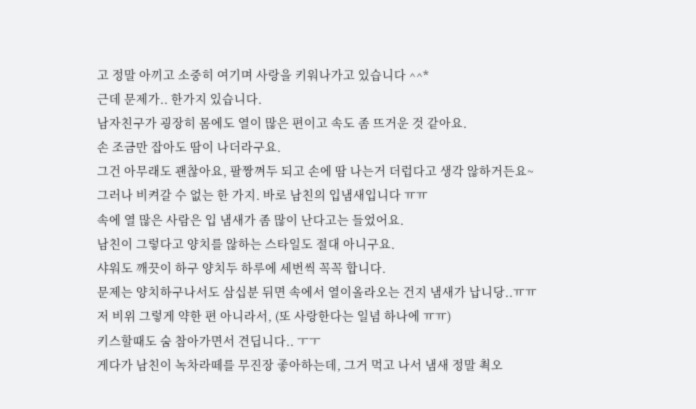고 정말 아끼고 소중히 여기며 사랑을 키워나가고 있습니다 ^^*
근데 문제가.. 한가지 있습니다.
남자친구가 굉장히 몸에도 열이 많은 편이고 속도 좀 뜨거운 것 같아요.
손 조금만 잡아도 땀이 나더라구요.
그건 아무래도 괜찮아요, 팔짱껴두 되고 손에 땀 나는거 더럽다고 생각 않하거든요~
그러나 비켜갈 수 없는 한 가지. 바로 남친의 입냄새입니다 ㅠㅠ
속에 열 많은 사람은 입 냄새가 좀 많이 난다고는 들었어요.
남친이 그렇다고 양치를 않하는 스타일도 절대 아니구요.
샤워도 깨끗이 하구 양치두 하루에 세번씩 꼭꼭 합니다.
문제는 양치하구나서도 삼십분 뒤면 속에서 열이올라오는 건지 냄새가 납니당..ㅠㅠ
저 비위 그렇게 약한 편 아니라서, (또 사랑한다는 일념 하나에 ㅠㅠ)
키스할때도 숨 참아가면서 견딥니다.. ㅜㅜ
게다가 남친이 녹차라떼를 무진장 좋아하는데, 그거 먹고 나서 냄새 정말 쵝오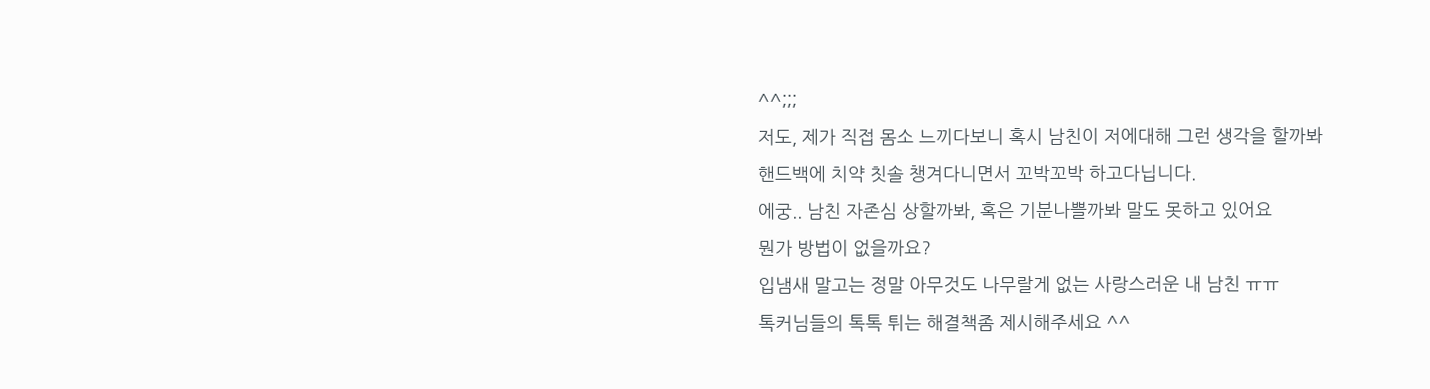^^;;;
저도, 제가 직접 몸소 느끼다보니 혹시 남친이 저에대해 그런 생각을 할까봐
핸드백에 치약 칫솔 챙겨다니면서 꼬박꼬박 하고다닙니다.
에궁.. 남친 자존심 상할까봐, 혹은 기분나쁠까봐 말도 못하고 있어요
뭔가 방법이 없을까요?
입냄새 말고는 정말 아무것도 나무랄게 없는 사랑스러운 내 남친 ㅠㅠ
톡커님들의 톡톡 튀는 해결책좀 제시해주세요 ^^